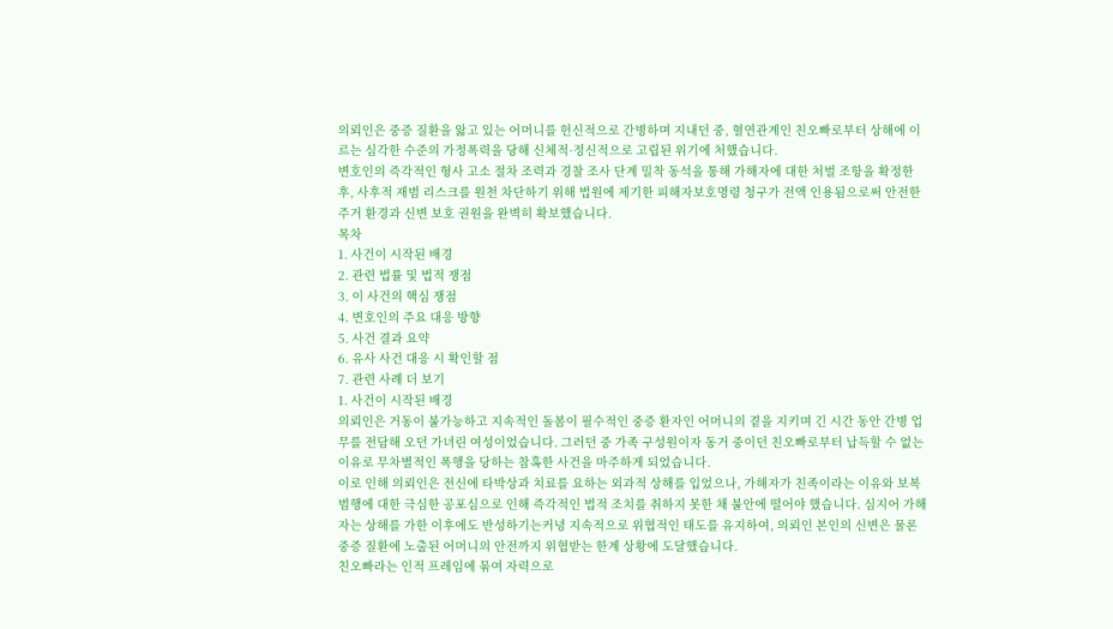의뢰인은 중증 질환을 앓고 있는 어머니를 헌신적으로 간병하며 지내던 중, 혈연관계인 친오빠로부터 상해에 이르는 심각한 수준의 가정폭력을 당해 신체적·정신적으로 고립된 위기에 처했습니다.
변호인의 즉각적인 형사 고소 절차 조력과 경찰 조사 단계 밀착 동석을 통해 가해자에 대한 처벌 조항을 확정한 후, 사후적 재범 리스크를 원천 차단하기 위해 법원에 제기한 피해자보호명령 청구가 전액 인용됨으로써 안전한 주거 환경과 신변 보호 권원을 완벽히 확보했습니다.
목차
1. 사건이 시작된 배경
2. 관련 법률 및 법적 쟁점
3. 이 사건의 핵심 쟁점
4. 변호인의 주요 대응 방향
5. 사건 결과 요약
6. 유사 사건 대응 시 확인할 점
7. 관련 사례 더 보기
1. 사건이 시작된 배경
의뢰인은 거동이 불가능하고 지속적인 돌봄이 필수적인 중증 환자인 어머니의 곁을 지키며 긴 시간 동안 간병 업무를 전담해 오던 가녀린 여성이었습니다. 그러던 중 가족 구성원이자 동거 중이던 친오빠로부터 납득할 수 없는 이유로 무차별적인 폭행을 당하는 참혹한 사건을 마주하게 되었습니다.
이로 인해 의뢰인은 전신에 타박상과 치료를 요하는 외과적 상해를 입었으나, 가해자가 친족이라는 이유와 보복 범행에 대한 극심한 공포심으로 인해 즉각적인 법적 조치를 취하지 못한 채 불안에 떨어야 했습니다. 심지어 가해자는 상해를 가한 이후에도 반성하기는커녕 지속적으로 위협적인 태도를 유지하여, 의뢰인 본인의 신변은 물론 중증 질환에 노출된 어머니의 안전까지 위협받는 한계 상황에 도달했습니다.
친오빠라는 인적 프레임에 묶여 자력으로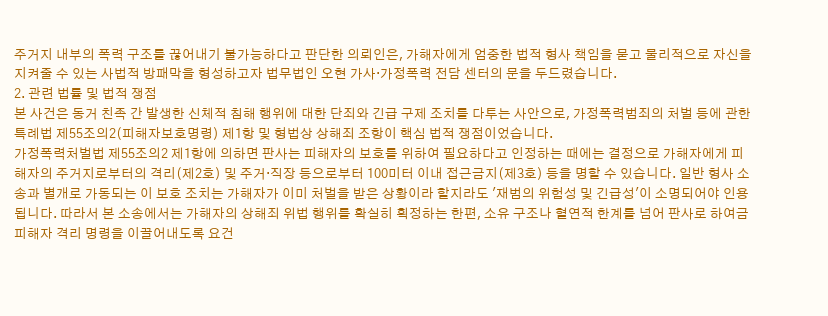주거지 내부의 폭력 구조를 끊어내기 불가능하다고 판단한 의뢰인은, 가해자에게 엄중한 법적 형사 책임을 묻고 물리적으로 자신을 지켜줄 수 있는 사법적 방패막을 형성하고자 법무법인 오현 가사·가정폭력 전담 센터의 문을 두드렸습니다.
2. 관련 법률 및 법적 쟁점
본 사건은 동거 친족 간 발생한 신체적 침해 행위에 대한 단죄와 긴급 구제 조치를 다투는 사안으로, 가정폭력범죄의 처벌 등에 관한 특례법 제55조의2(피해자보호명령) 제1항 및 형법상 상해죄 조항이 핵심 법적 쟁점이었습니다.
가정폭력처벌법 제55조의2 제1항에 의하면 판사는 피해자의 보호를 위하여 필요하다고 인정하는 때에는 결정으로 가해자에게 피해자의 주거지로부터의 격리(제2호) 및 주거·직장 등으로부터 100미터 이내 접근금지(제3호) 등을 명할 수 있습니다. 일반 형사 소송과 별개로 가동되는 이 보호 조치는 가해자가 이미 처벌을 받은 상황이라 할지라도 '재범의 위험성 및 긴급성'이 소명되어야 인용됩니다. 따라서 본 소송에서는 가해자의 상해죄 위법 행위를 확실히 획정하는 한편, 소유 구조나 혈연적 한계를 넘어 판사로 하여금 피해자 격리 명령을 이끌어내도록 요건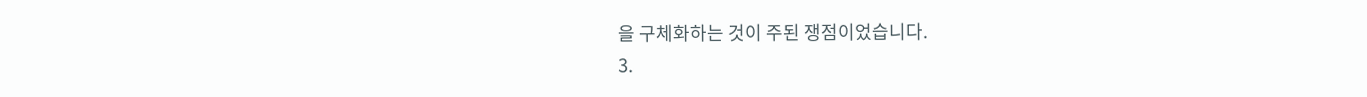을 구체화하는 것이 주된 쟁점이었습니다.
3.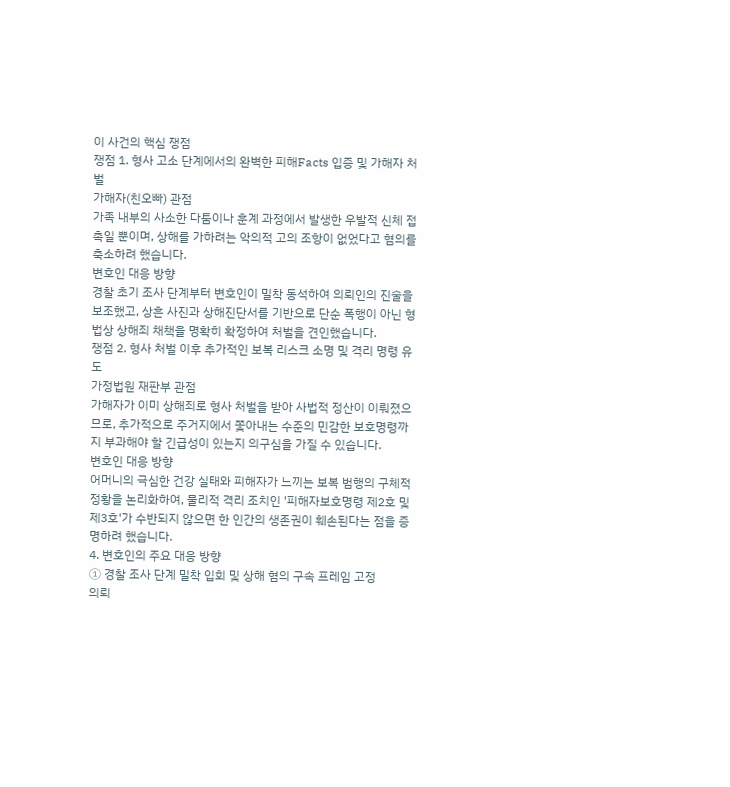이 사건의 핵심 쟁점
쟁점 1. 형사 고소 단계에서의 완벽한 피해Facts 입증 및 가해자 처벌
가해자(친오빠) 관점
가족 내부의 사소한 다툼이나 훈계 과정에서 발생한 우발적 신체 접촉일 뿐이며, 상해를 가하려는 악의적 고의 조항이 없었다고 혐의를 축소하려 했습니다.
변호인 대응 방향
경찰 초기 조사 단계부터 변호인이 밀착 동석하여 의뢰인의 진술을 보조했고, 상흔 사진과 상해진단서를 기반으로 단순 폭행이 아닌 형법상 상해죄 채책을 명확히 확정하여 처벌을 견인했습니다.
쟁점 2. 형사 처벌 이후 추가적인 보복 리스크 소명 및 격리 명령 유도
가정법원 재판부 관점
가해자가 이미 상해죄로 형사 처벌을 받아 사법적 정산이 이뤄졌으므로, 추가적으로 주거지에서 쫓아내는 수준의 민감한 보호명령까지 부과해야 할 긴급성이 있는지 의구심을 가질 수 있습니다.
변호인 대응 방향
어머니의 극심한 건강 실태와 피해자가 느끼는 보복 범행의 구체적 정황을 논리화하여, 물리적 격리 조치인 '피해자보호명령 제2호 및 제3호'가 수반되지 않으면 한 인간의 생존권이 훼손된다는 점을 증명하려 했습니다.
4. 변호인의 주요 대응 방향
① 경찰 조사 단계 밀착 입회 및 상해 혐의 구속 프레임 고정
의뢰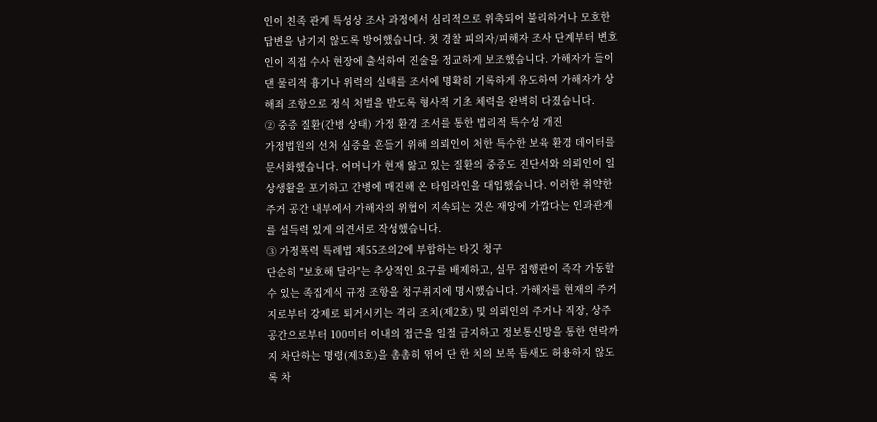인이 친족 관계 특성상 조사 과정에서 심리적으로 위축되어 불리하거나 모호한 답변을 남기지 않도록 방어했습니다. 첫 경찰 피의자/피해자 조사 단계부터 변호인이 직접 수사 현장에 출석하여 진술을 정교하게 보조했습니다. 가해자가 들이댄 물리적 흉기나 위력의 실태를 조서에 명확히 기록하게 유도하여 가해자가 상해죄 조항으로 정식 처벌을 받도록 형사적 기초 체력을 완벽히 다졌습니다.
② 중증 질환(간병 상태) 가정 환경 조서를 통한 법리적 특수성 개진
가정법원의 선처 심증을 흔들기 위해 의뢰인이 처한 특수한 보육 환경 데이터를 문서화했습니다. 어머니가 현재 앓고 있는 질환의 중증도 진단서와 의뢰인이 일상생활을 포기하고 간병에 매진해 온 타임라인을 대입했습니다. 이러한 취약한 주거 공간 내부에서 가해자의 위협이 지속되는 것은 재앙에 가깝다는 인과관계를 설득력 있게 의견서로 작성했습니다.
③ 가정폭력 특례법 제55조의2에 부합하는 타깃 청구
단순히 "보호해 달라"는 추상적인 요구를 배제하고, 실무 집행관이 즉각 가동할 수 있는 족집게식 규정 조항을 청구취지에 명시했습니다. 가해자를 현재의 주거지로부터 강제로 퇴거시키는 격리 조치(제2호) 및 의뢰인의 주거나 직장, 상주 공간으로부터 100미터 이내의 접근을 일절 금지하고 정보통신망을 통한 연락까지 차단하는 명령(제3호)을 촘촘히 엮어 단 한 치의 보복 틈새도 허용하지 않도록 차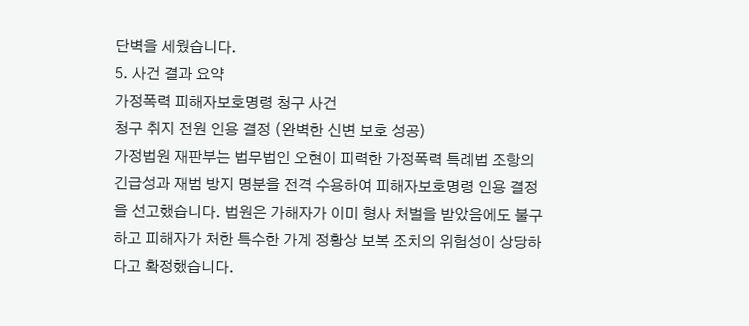단벽을 세웠습니다.
5. 사건 결과 요약
가정폭력 피해자보호명령 청구 사건
청구 취지 전원 인용 결정 (완벽한 신변 보호 성공)
가정법원 재판부는 법무법인 오현이 피력한 가정폭력 특례법 조항의 긴급성과 재범 방지 명분을 전격 수용하여 피해자보호명령 인용 결정을 선고했습니다. 법원은 가해자가 이미 형사 처벌을 받았음에도 불구하고 피해자가 처한 특수한 가계 정황상 보복 조치의 위험성이 상당하다고 확정했습니다.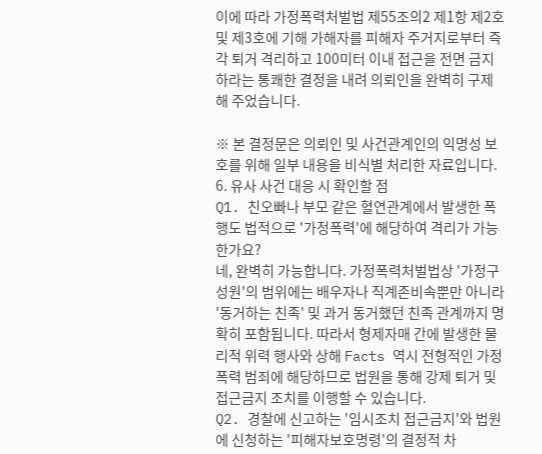이에 따라 가정폭력처벌법 제55조의2 제1항 제2호 및 제3호에 기해 가해자를 피해자 주거지로부터 즉각 퇴거 격리하고 100미터 이내 접근을 전면 금지하라는 통쾌한 결정을 내려 의뢰인을 완벽히 구제해 주었습니다.

※ 본 결정문은 의뢰인 및 사건관계인의 익명성 보호를 위해 일부 내용을 비식별 처리한 자료입니다.
6. 유사 사건 대응 시 확인할 점
Q1. 친오빠나 부모 같은 혈연관계에서 발생한 폭행도 법적으로 '가정폭력'에 해당하여 격리가 가능한가요?
네, 완벽히 가능합니다. 가정폭력처벌법상 '가정구성원'의 범위에는 배우자나 직계존비속뿐만 아니라 '동거하는 친족' 및 과거 동거했던 친족 관계까지 명확히 포함됩니다. 따라서 형제자매 간에 발생한 물리적 위력 행사와 상해 Facts 역시 전형적인 가정폭력 범죄에 해당하므로 법원을 통해 강제 퇴거 및 접근금지 조치를 이행할 수 있습니다.
Q2. 경찰에 신고하는 '임시조치 접근금지'와 법원에 신청하는 '피해자보호명령'의 결정적 차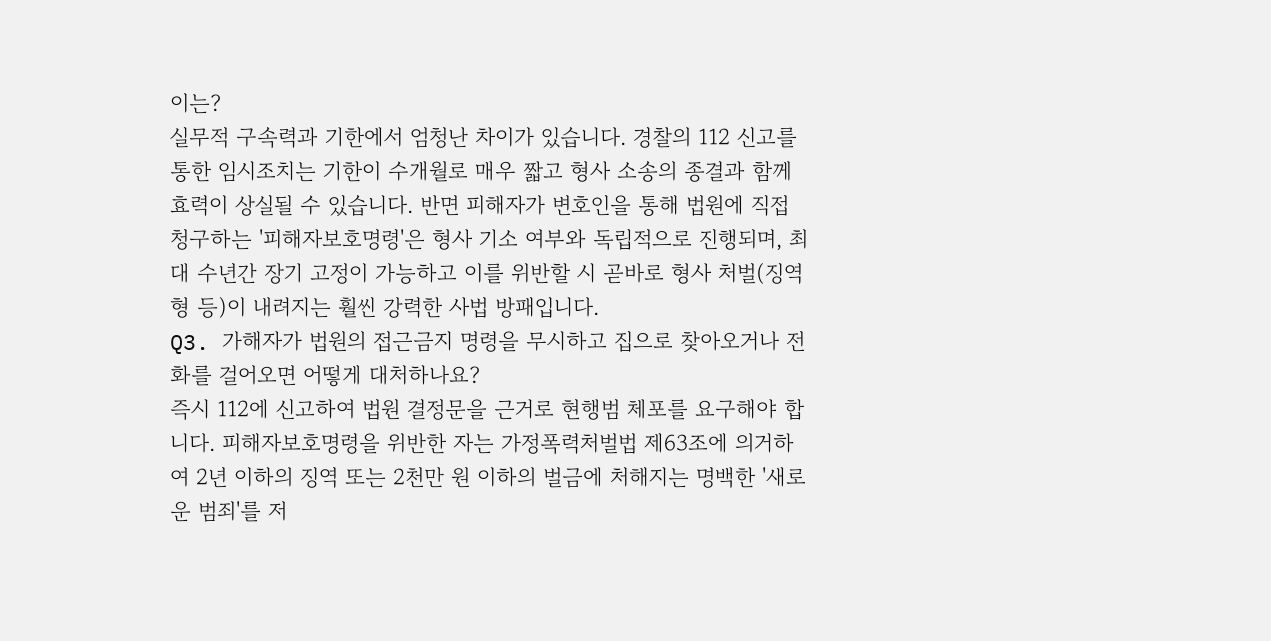이는?
실무적 구속력과 기한에서 엄청난 차이가 있습니다. 경찰의 112 신고를 통한 임시조치는 기한이 수개월로 매우 짧고 형사 소송의 종결과 함께 효력이 상실될 수 있습니다. 반면 피해자가 변호인을 통해 법원에 직접 청구하는 '피해자보호명령'은 형사 기소 여부와 독립적으로 진행되며, 최대 수년간 장기 고정이 가능하고 이를 위반할 시 곧바로 형사 처벌(징역형 등)이 내려지는 훨씬 강력한 사법 방패입니다.
Q3. 가해자가 법원의 접근금지 명령을 무시하고 집으로 찾아오거나 전화를 걸어오면 어떻게 대처하나요?
즉시 112에 신고하여 법원 결정문을 근거로 현행범 체포를 요구해야 합니다. 피해자보호명령을 위반한 자는 가정폭력처벌법 제63조에 의거하여 2년 이하의 징역 또는 2천만 원 이하의 벌금에 처해지는 명백한 '새로운 범죄'를 저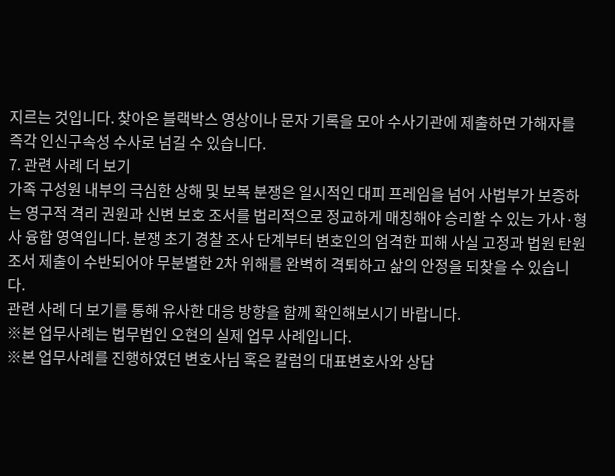지르는 것입니다. 찾아온 블랙박스 영상이나 문자 기록을 모아 수사기관에 제출하면 가해자를 즉각 인신구속성 수사로 넘길 수 있습니다.
7. 관련 사례 더 보기
가족 구성원 내부의 극심한 상해 및 보복 분쟁은 일시적인 대피 프레임을 넘어 사법부가 보증하는 영구적 격리 권원과 신변 보호 조서를 법리적으로 정교하게 매칭해야 승리할 수 있는 가사·형사 융합 영역입니다. 분쟁 초기 경찰 조사 단계부터 변호인의 엄격한 피해 사실 고정과 법원 탄원 조서 제출이 수반되어야 무분별한 2차 위해를 완벽히 격퇴하고 삶의 안정을 되찾을 수 있습니다.
관련 사례 더 보기를 통해 유사한 대응 방향을 함께 확인해보시기 바랍니다.
※본 업무사례는 법무법인 오현의 실제 업무 사례입니다.
※본 업무사례를 진행하였던 변호사님 혹은 칼럼의 대표변호사와 상담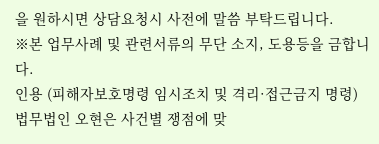을 원하시면 상담요청시 사전에 말씀 부탁드립니다.
※본 업무사례 및 관련서류의 무단 소지, 도용등을 금합니다.
인용 (피해자보호명령 임시조치 및 격리·접근금지 명령)
법무법인 오현은 사건별 쟁점에 맞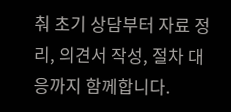춰 초기 상담부터 자료 정리, 의견서 작성, 절차 대응까지 함께합니다.